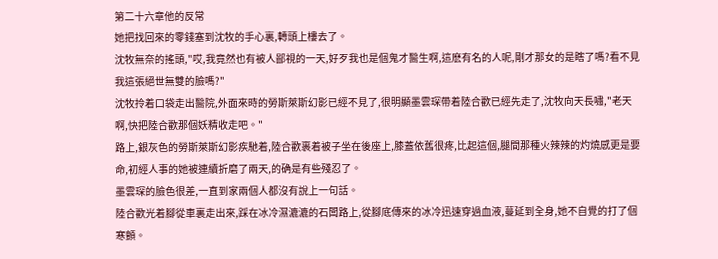第二十六章他的反常
她把找回來的零錢塞到沈牧的手心裏,轉頭上樓去了。
沈牧無奈的搖頭,"哎,我竟然也有被人鄙視的一天,好歹我也是個鬼才醫生啊,這麽有名的人呢,剛才那女的是瞎了嗎?看不見我這張絕世無雙的臉嗎?"
沈牧拎着口袋走出醫院,外面來時的勞斯萊斯幻影已經不見了,很明顯墨雲琛帶着陸合歡已經先走了,沈牧向天長嘯,"老天啊,快把陸合歡那個妖精收走吧。"
路上,銀灰色的勞斯萊斯幻影疾馳着,陸合歡裹着被子坐在後座上,膝蓋依舊很疼,比起這個,腿間那種火辣辣的灼燒感更是要命,初經人事的她被連續折磨了兩天,的确是有些殘忍了。
墨雲琛的臉色很差,一直到家兩個人都沒有說上一句話。
陸合歡光着腳從車裏走出來,踩在冰冷濕漉漉的石闆路上,從腳底傳來的冰冷迅速穿過血液,蔓延到全身,她不自覺的打了個寒顫。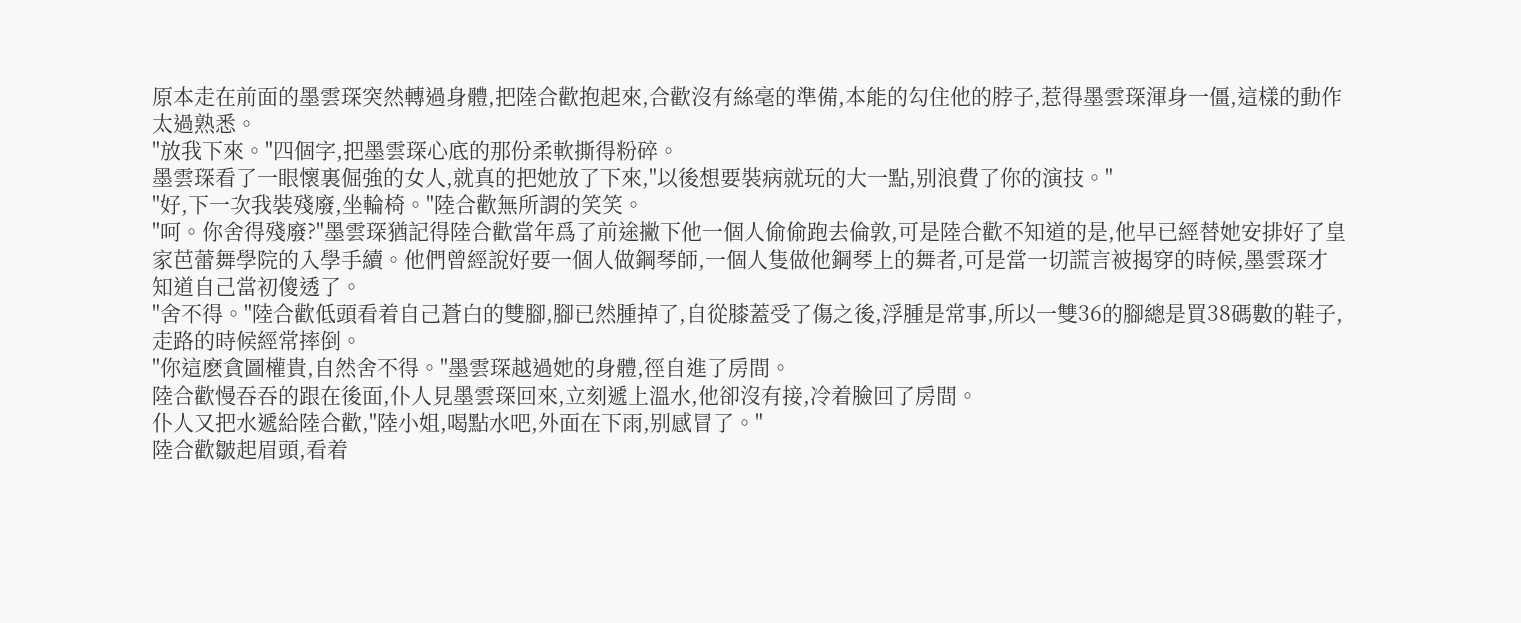原本走在前面的墨雲琛突然轉過身體,把陸合歡抱起來,合歡沒有絲毫的準備,本能的勾住他的脖子,惹得墨雲琛渾身一僵,這樣的動作太過熟悉。
"放我下來。"四個字,把墨雲琛心底的那份柔軟撕得粉碎。
墨雲琛看了一眼懷裏倔強的女人,就真的把她放了下來,"以後想要裝病就玩的大一點,别浪費了你的演技。"
"好,下一次我裝殘廢,坐輪椅。"陸合歡無所謂的笑笑。
"呵。你舍得殘廢?"墨雲琛猶記得陸合歡當年爲了前途撇下他一個人偷偷跑去倫敦,可是陸合歡不知道的是,他早已經替她安排好了皇家芭蕾舞學院的入學手續。他們曾經說好要一個人做鋼琴師,一個人隻做他鋼琴上的舞者,可是當一切謊言被揭穿的時候,墨雲琛才知道自己當初傻透了。
"舍不得。"陸合歡低頭看着自己蒼白的雙腳,腳已然腫掉了,自從膝蓋受了傷之後,浮腫是常事,所以一雙36的腳總是買38碼數的鞋子,走路的時候經常摔倒。
"你這麽貪圖權貴,自然舍不得。"墨雲琛越過她的身體,徑自進了房間。
陸合歡慢吞吞的跟在後面,仆人見墨雲琛回來,立刻遞上溫水,他卻沒有接,冷着臉回了房間。
仆人又把水遞給陸合歡,"陸小姐,喝點水吧,外面在下雨,别感冒了。"
陸合歡皺起眉頭,看着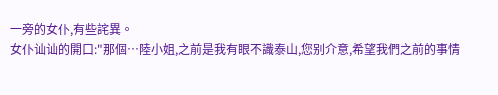一旁的女仆,有些詫異。
女仆讪讪的開口:"那個…陸小姐,之前是我有眼不識泰山,您别介意,希望我們之前的事情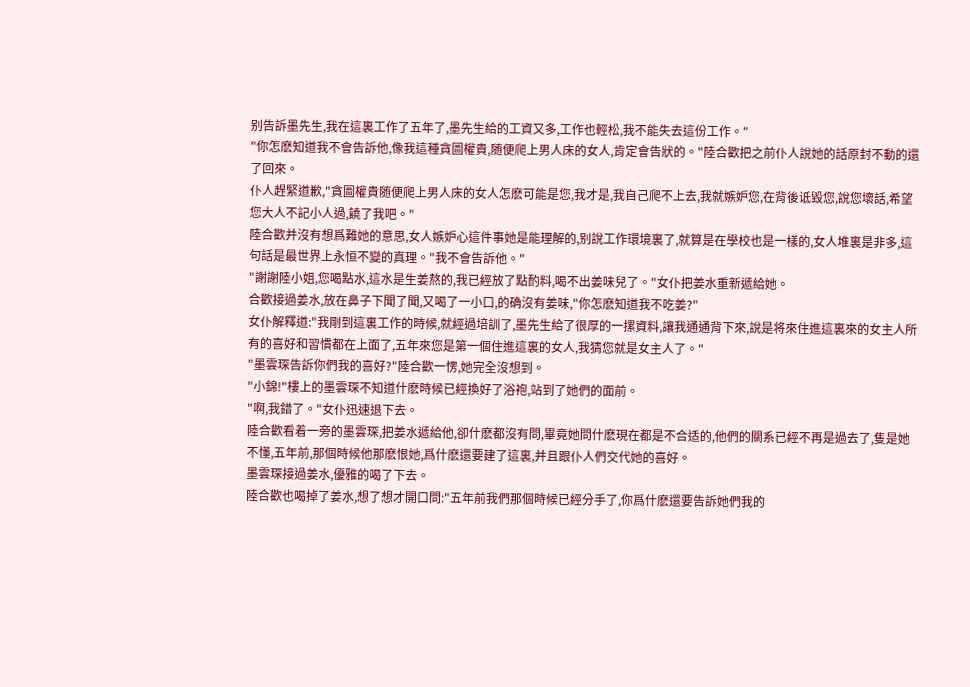别告訴墨先生,我在這裏工作了五年了,墨先生給的工資又多,工作也輕松,我不能失去這份工作。"
"你怎麽知道我不會告訴他,像我這種貪圖權貴,随便爬上男人床的女人,肯定會告狀的。"陸合歡把之前仆人說她的話原封不動的還了回來。
仆人趕緊道歉,"貪圖權貴随便爬上男人床的女人怎麽可能是您,我才是,我自己爬不上去,我就嫉妒您,在背後诋毀您,說您壞話,希望您大人不記小人過,饒了我吧。"
陸合歡并沒有想爲難她的意思,女人嫉妒心這件事她是能理解的,别說工作環境裏了,就算是在學校也是一樣的,女人堆裏是非多,這句話是最世界上永恒不變的真理。"我不會告訴他。"
"謝謝陸小姐,您喝點水,這水是生姜熬的,我已經放了點酌料,喝不出姜味兒了。"女仆把姜水重新遞給她。
合歡接過姜水,放在鼻子下聞了聞,又喝了一小口,的确沒有姜味,"你怎麽知道我不吃姜?"
女仆解釋道:"我剛到這裏工作的時候,就經過培訓了,墨先生給了很厚的一摞資料,讓我通通背下來,說是将來住進這裏來的女主人所有的喜好和習慣都在上面了,五年來您是第一個住進這裏的女人,我猜您就是女主人了。"
"墨雲琛告訴你們我的喜好?"陸合歡一愣,她完全沒想到。
"小錦!"樓上的墨雲琛不知道什麽時候已經換好了浴袍,站到了她們的面前。
"啊,我錯了。"女仆迅速退下去。
陸合歡看着一旁的墨雲琛,把姜水遞給他,卻什麽都沒有問,畢竟她問什麽現在都是不合适的,他們的關系已經不再是過去了,隻是她不懂,五年前,那個時候他那麽恨她,爲什麽還要建了這裏,并且跟仆人們交代她的喜好。
墨雲琛接過姜水,優雅的喝了下去。
陸合歡也喝掉了姜水,想了想才開口問:"五年前我們那個時候已經分手了,你爲什麽還要告訴她們我的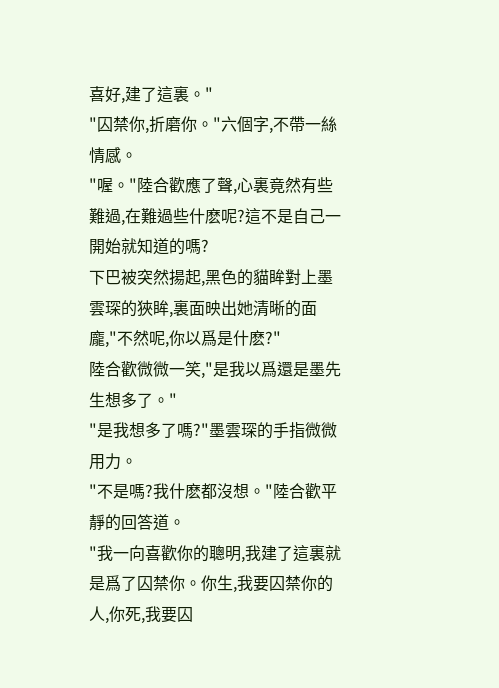喜好,建了這裏。"
"囚禁你,折磨你。"六個字,不帶一絲情感。
"喔。"陸合歡應了聲,心裏竟然有些難過,在難過些什麽呢?這不是自己一開始就知道的嗎?
下巴被突然揚起,黑色的貓眸對上墨雲琛的狹眸,裏面映出她清晰的面龐,"不然呢,你以爲是什麽?"
陸合歡微微一笑,"是我以爲還是墨先生想多了。"
"是我想多了嗎?"墨雲琛的手指微微用力。
"不是嗎?我什麽都沒想。"陸合歡平靜的回答道。
"我一向喜歡你的聰明,我建了這裏就是爲了囚禁你。你生,我要囚禁你的人,你死,我要囚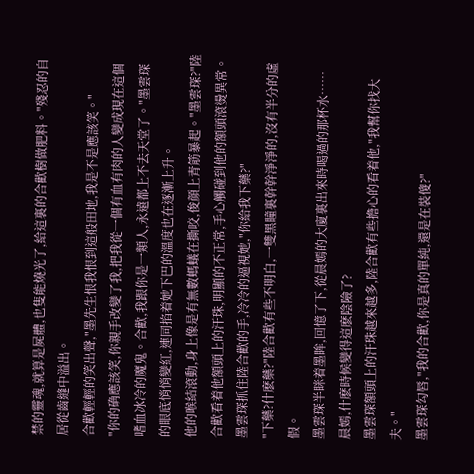禁的靈魂,就算是屍體,也隻能燒光了,給這裏的合歡樹做肥料。"殘忍的自居從齒縫中溢出。
合歡輕輕的笑出聲,"墨先生恨我恨到這般田地,我是不是應該笑。"
"你的确應該笑,你親手改變了我,把我從一個有血有肉的人變成現在這個嗜血冰冷的魔鬼。合歡,我跟你是一類人,永遠都上不去天堂了。"墨雲琛的眼底悄悄變紅,連同掐着她下巴的溫度也在逐漸上升。
他的喉結滾動,身上像是有無數螞蟻在撕咬,俊顔上青筋暴起。"墨雲琛?"陸合歡看着他額頭上的汗珠,明顯的不正常,手心觸碰到他的額頭滾燙異常。
墨雲琛抓住陸合歡的手,冷冷的逼視她,"你給我下藥?"
"下藥?什麽藥?"陸合歡有些不明白,一雙黑瞳裏幹幹淨淨的,沒有半分的虛假。
墨雲琛半眯着墨眸,回憶了下,從晨嫣的大廈裏出來時喝過的那杯水……
晨嫣,什麽時候變得這麽陰險了?
墨雲琛額頭上的汗珠越來越多,陸合歡有些擔心的看着他,"我幫你找大夫。"
墨雲琛勾唇,"我的合歡,你是真的單純,還是在裝傻?"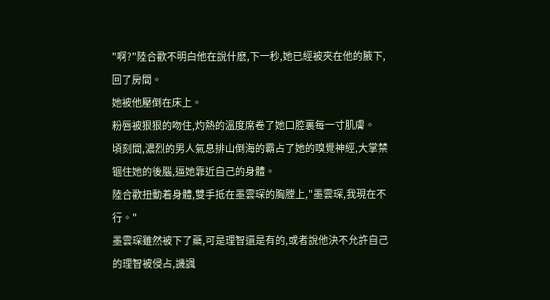"啊?"陸合歡不明白他在說什麽,下一秒,她已經被夾在他的腋下,回了房間。
她被他壓倒在床上。
粉唇被狠狠的吻住,灼熱的溫度席卷了她口腔裏每一寸肌膚。
頃刻間,濃烈的男人氣息排山倒海的霸占了她的嗅覺神經,大掌禁锢住她的後腦,逼她靠近自己的身體。
陸合歡扭動着身體,雙手抵在墨雲琛的胸膛上,"墨雲琛,我現在不行。"
墨雲琛雖然被下了藥,可是理智還是有的,或者說他決不允許自己的理智被侵占,譏諷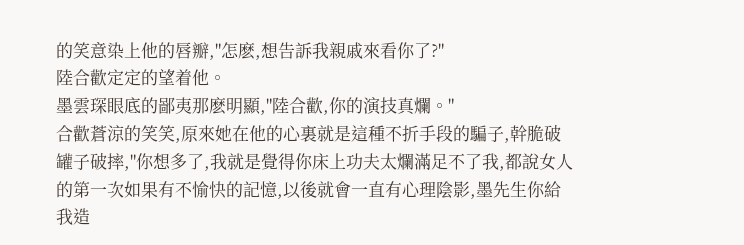的笑意染上他的唇瓣,"怎麽,想告訴我親戚來看你了?"
陸合歡定定的望着他。
墨雲琛眼底的鄙夷那麽明顯,"陸合歡,你的演技真爛。"
合歡蒼涼的笑笑,原來她在他的心裏就是這種不折手段的騙子,幹脆破罐子破摔,"你想多了,我就是覺得你床上功夫太爛滿足不了我,都說女人的第一次如果有不愉快的記憶,以後就會一直有心理陰影,墨先生你給我造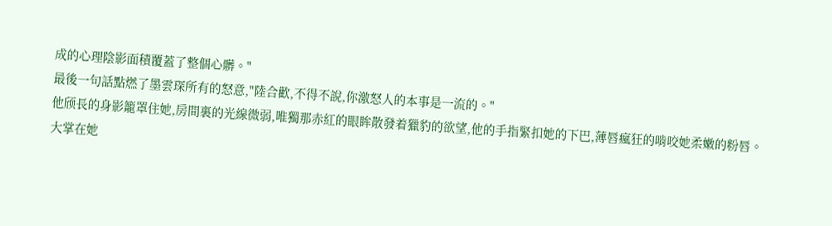成的心理陰影面積覆蓋了整個心髒。"
最後一句話點燃了墨雲琛所有的怒意,"陸合歡,不得不說,你激怒人的本事是一流的。"
他颀長的身影籠罩住她,房間裏的光線微弱,唯獨那赤紅的眼眸散發着獵豹的欲望,他的手指緊扣她的下巴,薄唇瘋狂的啃咬她柔嫩的粉唇。
大掌在她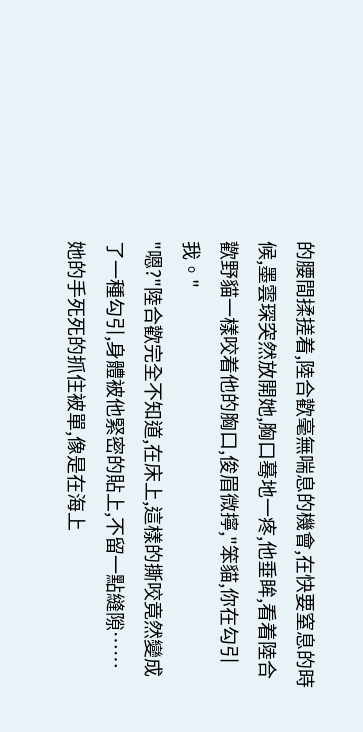的腰間揉搓着,陸合歡毫無喘息的機會,在快要窒息的時候,墨雲琛突然放開她,胸口蓦地一疼,他垂眸,看着陸合歡野貓一樣咬着他的胸口,俊眉微擰,"笨貓,你在勾引我。"
"嗯?"陸合歡完全不知道,在床上,這樣的撕咬竟然變成了一種勾引,身體被他緊密的貼上,不留一點縫隙……
她的手死死的抓住被單,像是在海上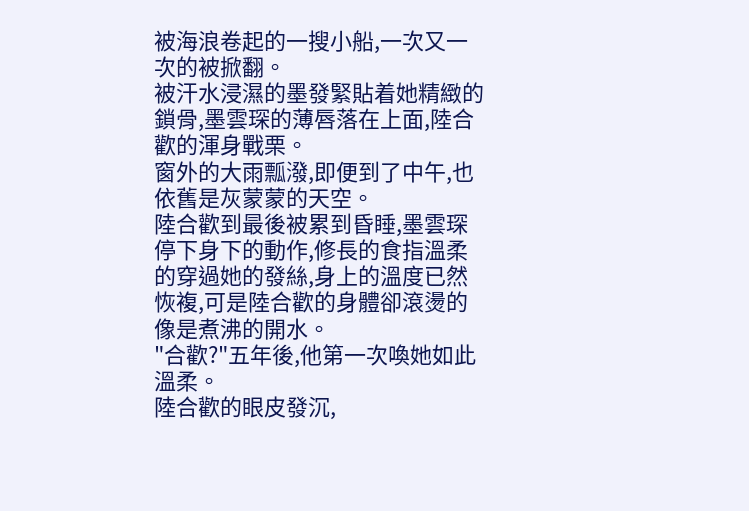被海浪卷起的一搜小船,一次又一次的被掀翻。
被汗水浸濕的墨發緊貼着她精緻的鎖骨,墨雲琛的薄唇落在上面,陸合歡的渾身戰栗。
窗外的大雨瓢潑,即便到了中午,也依舊是灰蒙蒙的天空。
陸合歡到最後被累到昏睡,墨雲琛停下身下的動作,修長的食指溫柔的穿過她的發絲,身上的溫度已然恢複,可是陸合歡的身體卻滾燙的像是煮沸的開水。
"合歡?"五年後,他第一次喚她如此溫柔。
陸合歡的眼皮發沉,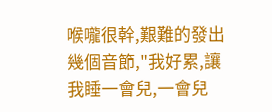喉嚨很幹,艱難的發出幾個音節,"我好累,讓我睡一會兒,一會兒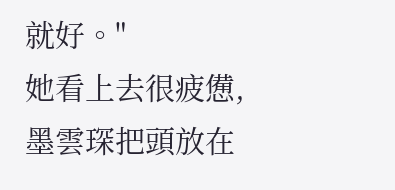就好。"
她看上去很疲憊,墨雲琛把頭放在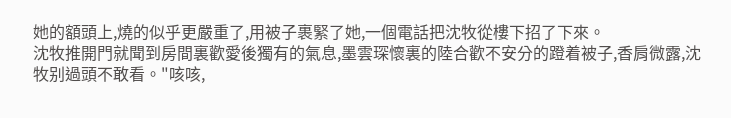她的額頭上,燒的似乎更嚴重了,用被子裹緊了她,一個電話把沈牧從樓下招了下來。
沈牧推開門就聞到房間裏歡愛後獨有的氣息,墨雲琛懷裏的陸合歡不安分的蹬着被子,香肩微露,沈牧别過頭不敢看。"咳咳,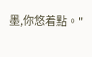墨,你悠着點。"